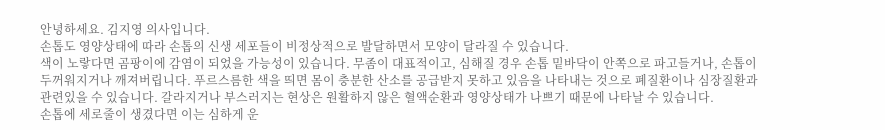안녕하세요. 김지영 의사입니다.
손톱도 영양상태에 따라 손톱의 신생 세포들이 비정상적으로 발달하면서 모양이 달라질 수 있습니다.
색이 노랗다면 곰팡이에 감염이 되었을 가능성이 있습니다. 무좀이 대표적이고, 심해질 경우 손톱 밑바닥이 안쪽으로 파고들거나, 손톱이 두꺼워지거나 깨져버립니다. 푸르스름한 색을 띄면 몸이 충분한 산소를 공급받지 못하고 있음을 나타내는 것으로 폐질환이나 심장질환과 관련있을 수 있습니다. 갈라지거나 부스러지는 현상은 원활하지 않은 혈액순환과 영양상태가 나쁘기 때문에 나타날 수 있습니다.
손톱에 세로줄이 생겼다면 이는 심하게 운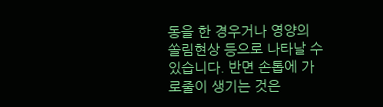동을 한 경우거나 영양의 쏠림현상 등으로 나타날 수 있습니다. 반면 손톱에 가로줄이 생기는 것은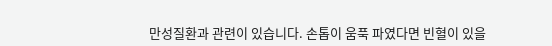만성질환과 관련이 있습니다. 손톱이 움푹 파였다면 빈혈이 있을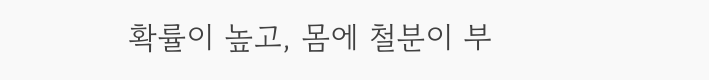확률이 높고, 몸에 철분이 부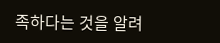족하다는 것을 알려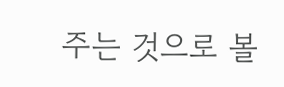주는 것으로 볼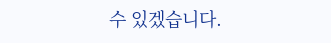수 있겠습니다.